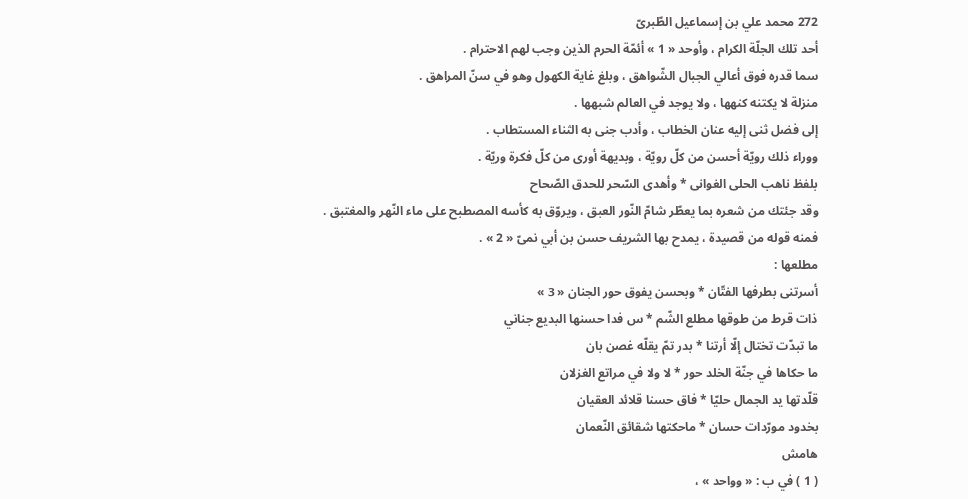272 محمد علي بن إسماعيل الطّبرىّ
أحد تلك الجلّة الكرام ، وأوحد « 1 » أئمّة الحرم الذين وجب لهم الاحترام .
سما قدره فوق أعالي الجبال الشّواهق ، وبلغ غاية الكهول وهو في سنّ المراهق .
منزلة لا يكتنه كنهها ، ولا يوجد في العالم شبهها .
إلى فضل ثنى إليه عنان الخطاب ، وأدب جنى به الثناء المستطاب .
ووراء ذلك رويّة أحسن من كلّ رويّة ، وبديهة أورى من كلّ فكرة وريّة .
بلفظ ناهب الحلى الغوانى * وأهدى السّحر للحدق الصّحاح
وقد جئتك من شعره بما يعطّر شامّ النّور العبق ، ويروّق به كأسه المصطبح على ماء النّهر والمغتبق .
فمنه قوله من قصيدة ، يمدح بها الشريف حسن بن أبي نمىّ « 2 » .
مطلعها :
أسرتنى بطرفها الفتّان * وبحسن يفوق حور الجنان « 3 »
ذات قرط من طوقها مطلع الشّم * س فدا حسنها البديع جناني
ما تبدّت تختال إلّا أرتنا * بدر تمّ يقلّه غصن بان
ما حكاها في جنّة الخلد حور * لا ولا في مراتع الغزلان
قلّدتها يد الجمال حليّا * فاق حسنا قلائد العقيان
بخدود مورّدات حسان * ماحكتها شقائق النّعمان
هامش
( 1 ) في ب : « وواحد » ،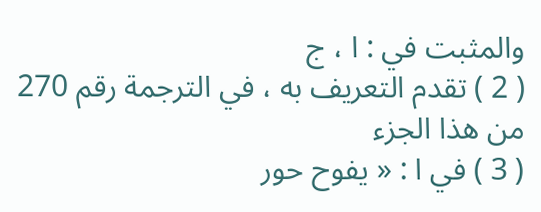والمثبت في : ا ، ج
( 2 ) تقدم التعريف به ، في الترجمة رقم 270 من هذا الجزء
( 3 ) في ا : « يفوح حور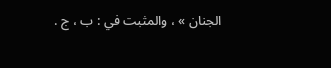الجنان » ، والمثبت في : ب ، ج .